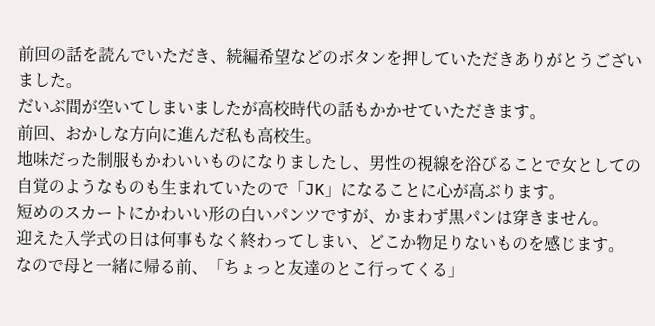前回の話を読んでいただき、続編希望などのボタンを押していただきありがとうございました。
だいぶ間が空いてしまいましたが高校時代の話もかかせていただきます。
前回、おかしな方向に進んだ私も高校生。
地味だった制服もかわいいものになりましたし、男性の視線を浴びることで女としての自覚のようなものも生まれていたので「JK」になることに心が高ぶります。
短めのスカートにかわいい形の白いパンツですが、かまわず黒パンは穿きません。
迎えた入学式の日は何事もなく終わってしまい、どこか物足りないものを感じます。
なので母と一緒に帰る前、「ちょっと友達のとこ行ってくる」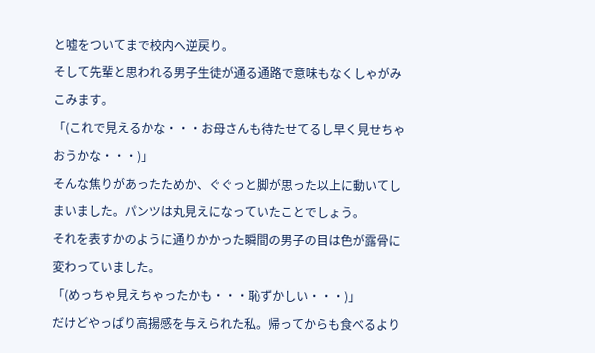と嘘をついてまで校内へ逆戻り。
そして先輩と思われる男子生徒が通る通路で意味もなくしゃがみこみます。
「(これで見えるかな・・・お母さんも待たせてるし早く見せちゃおうかな・・・)」
そんな焦りがあったためか、ぐぐっと脚が思った以上に動いてしまいました。パンツは丸見えになっていたことでしょう。
それを表すかのように通りかかった瞬間の男子の目は色が露骨に変わっていました。
「(めっちゃ見えちゃったかも・・・恥ずかしい・・・)」
だけどやっぱり高揚感を与えられた私。帰ってからも食べるより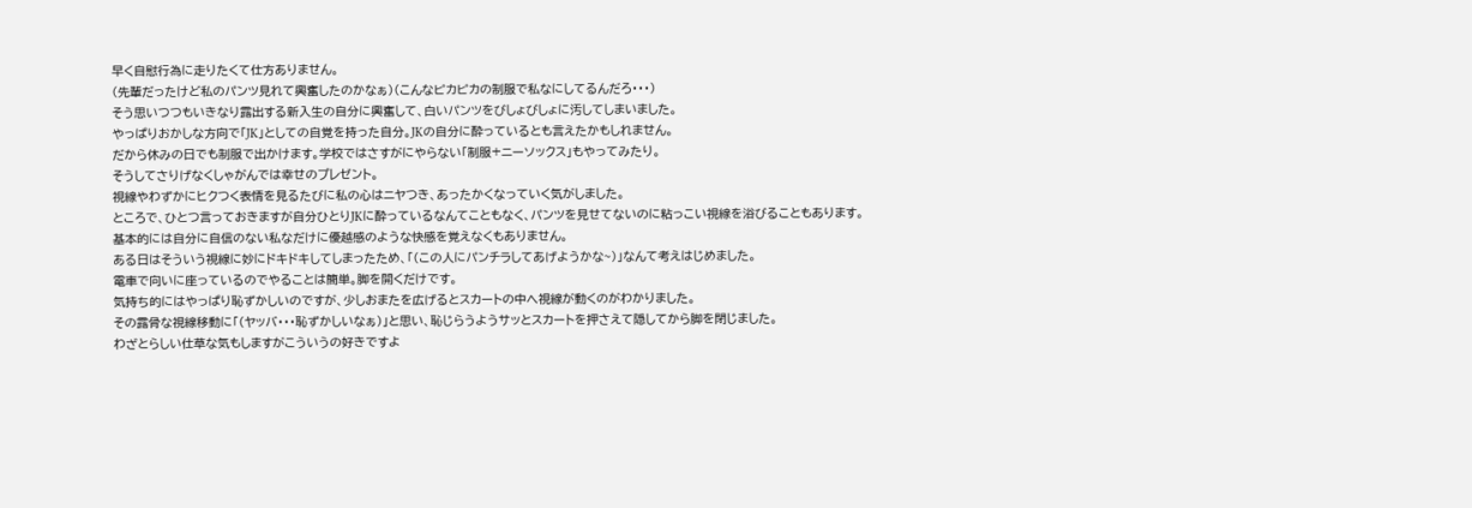早く自慰行為に走りたくて仕方ありません。
(先輩だったけど私のパンツ見れて興奮したのかなぁ)(こんなピカピカの制服で私なにしてるんだろ・・・)
そう思いつつもいきなり露出する新入生の自分に興奮して、白いパンツをびしょびしょに汚してしまいました。
やっぱりおかしな方向で「JK」としての自覚を持った自分。JKの自分に酔っているとも言えたかもしれません。
だから休みの日でも制服で出かけます。学校ではさすがにやらない「制服+ニーソックス」もやってみたり。
そうしてさりげなくしゃがんでは幸せのプレゼント。
視線やわずかにヒクつく表情を見るたびに私の心はニヤつき、あったかくなっていく気がしました。
ところで、ひとつ言っておきますが自分ひとりJKに酔っているなんてこともなく、パンツを見せてないのに粘っこい視線を浴びることもあります。
基本的には自分に自信のない私なだけに優越感のような快感を覚えなくもありません。
ある日はそういう視線に妙にドキドキしてしまったため、「(この人にパンチラしてあげようかな~)」なんて考えはじめました。
電車で向いに座っているのでやることは簡単。脚を開くだけです。
気持ち的にはやっぱり恥ずかしいのですが、少しおまたを広げるとスカートの中へ視線が動くのがわかりました。
その露骨な視線移動に「(ヤッバ・・・恥ずかしいなぁ)」と思い、恥じらうようサッとスカートを押さえて隠してから脚を閉じました。
わざとらしい仕草な気もしますがこういうの好きですよ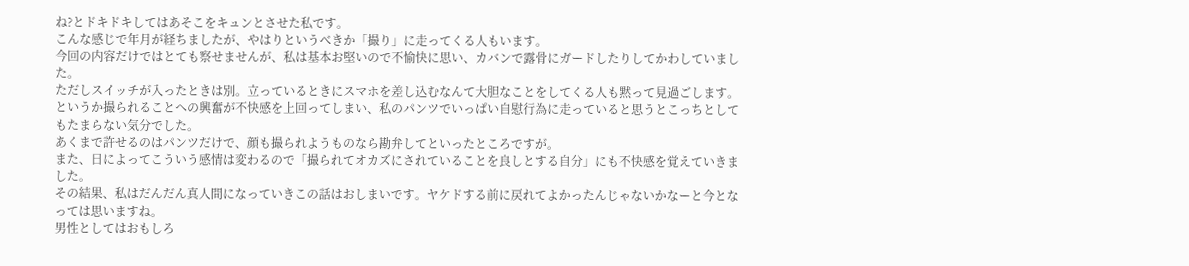ね?とドキドキしてはあそこをキュンとさせた私です。
こんな感じで年月が経ちましたが、やはりというべきか「撮り」に走ってくる人もいます。
今回の内容だけではとても察せませんが、私は基本お堅いので不愉快に思い、カバンで露骨にガードしたりしてかわしていました。
ただしスイッチが入ったときは別。立っているときにスマホを差し込むなんて大胆なことをしてくる人も黙って見過ごします。
というか撮られることへの興奮が不快感を上回ってしまい、私のパンツでいっぱい自慰行為に走っていると思うとこっちとしてもたまらない気分でした。
あくまで許せるのはパンツだけで、顔も撮られようものなら勘弁してといったところですが。
また、日によってこういう感情は変わるので「撮られてオカズにされていることを良しとする自分」にも不快感を覚えていきました。
その結果、私はだんだん真人間になっていきこの話はおしまいです。ヤケドする前に戻れてよかったんじゃないかなーと今となっては思いますね。
男性としてはおもしろ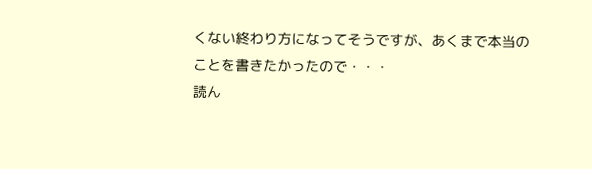くない終わり方になってそうですが、あくまで本当のことを書きたかったので・・・
読ん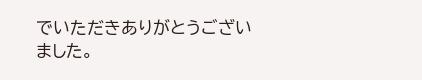でいただきありがとうございました。